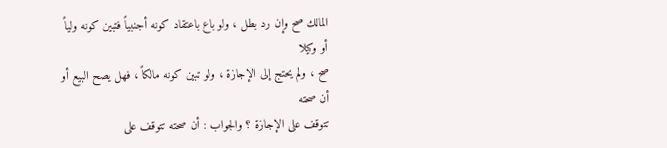المالك صح وإن رد بطل ، ولو باع باعتقاد كونه أجنبياً فتبين كونه ولياً أو وكيلا
صح ، ولم يحتج إلى الإجازة ، ولو تبين كونه مالكاً ، فهل يصح البيع أو أن صحته
تتوقف على الإجازة ؟ والجواب : أن صحته تتوقف على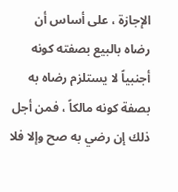الإجازة ، على أساس أن
رضاه بالبيع بصفته كونه أجنبياً لا يستلزم رضاه به بصفة كونه مالكاً ، فمن أجل
ذلك إن رضي به صح وإلا فلا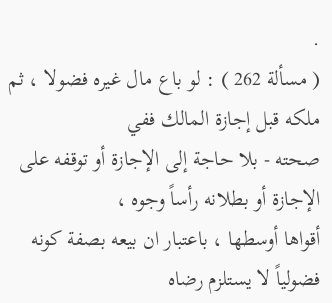.
( مسألة 262 ) : لو باع مال غيره فضولا ، ثم ملكه قبل إجازة المالك ففي
صحته - بلا حاجة إلى الإجازة أو توقفه على الإجازة أو بطلانه رأساً وجوه ،
أقواها أوسطها ، باعتبار ان بيعه بصفة كونه فضولياً لا يستلزم رضاه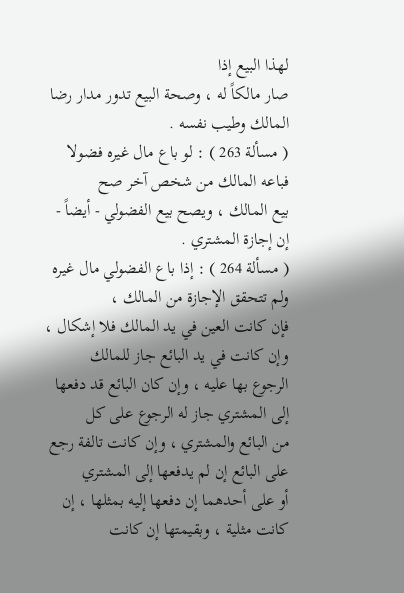لهذا البيع إذا
صار مالكاً له ، وصحة البيع تدور مدار رضا المالك وطيب نفسه .
( مسألة 263 ) : لو باع مال غيره فضولا فباعه المالك من شخص آخر صح
بيع المالك ، ويصح بيع الفضولي - أيضاً - إن إجازة المشتري .
( مسألة 264 ) : إذا باع الفضولي مال غيره ولم تتحقق الإجازة من المالك ،
فإن كانت العين في يد المالك فلا إشكال ، وإن كانت في يد البائع جاز للمالك
الرجوع بها عليه ، وإن كان البائع قد دفعها إلى المشتري جاز له الرجوع على كل
من البائع والمشتري ، وإن كانت تالفة رجع على البائع إن لم يدفعها إلى المشتري
أو على أحدهما إن دفعها إليه بمثلها ، إن كانت مثلية ، وبقيمتها إن كانت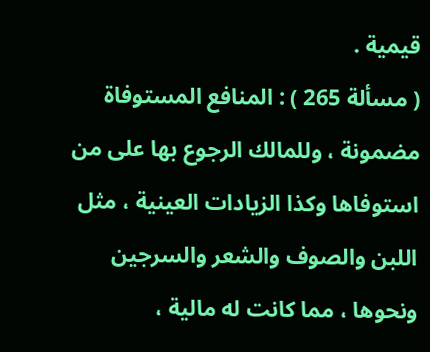قيمية .
( مسألة 265 ) : المنافع المستوفاة مضمونة ، وللمالك الرجوع بها على من
استوفاها وكذا الزيادات العينية ، مثل اللبن والصوف والشعر والسرجين
ونحوها ، مما كانت له مالية ،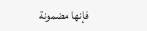فإنها مضمونة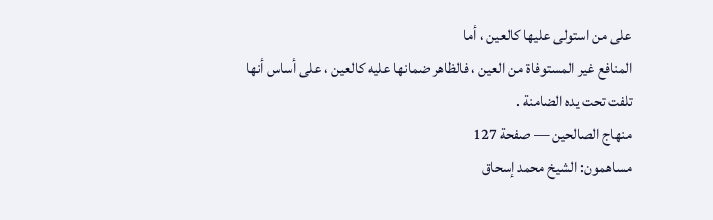على من استولى عليها كالعين ، أما
المنافع غير المستوفاة من العين ، فالظاهر ضمانها عليه كالعين ، على أساس أنها
تلفت تحت يده الضامنة .
منهاج الصالحين — صفحة 127
مساهمون: الشيخ محمد إسحاق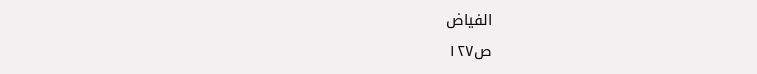الفياض
ص١٢٧